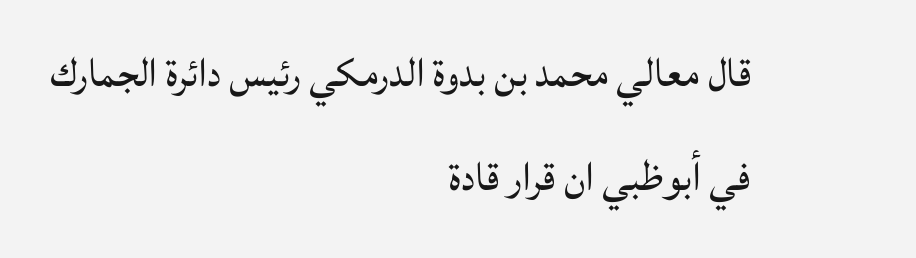قال معالي محمد بن بدوة الدرمكي رئيس دائرة الجمارك في أبوظبي ان قرار قادة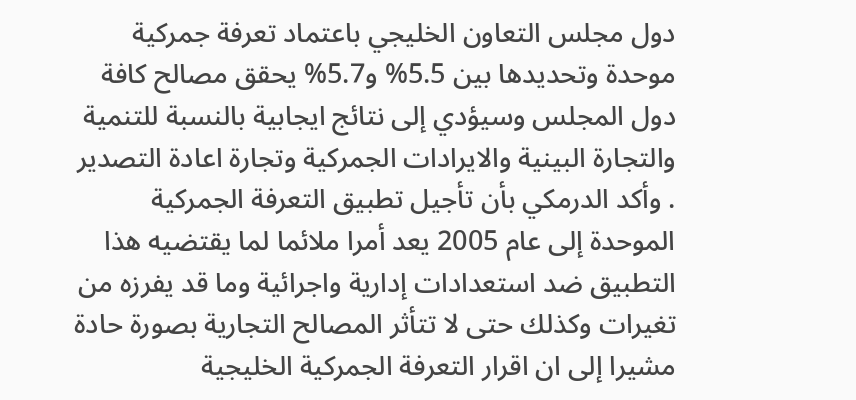دول مجلس التعاون الخليجي باعتماد تعرفة جمركية موحدة وتحديدها بين 5.5% و5.7% يحقق مصالح كافة دول المجلس وسيؤدي إلى نتائج ايجابية بالنسبة للتنمية والتجارة البينية والايرادات الجمركية وتجارة اعادة التصدير . وأكد الدرمكي بأن تأجيل تطبيق التعرفة الجمركية الموحدة إلى عام 2005 يعد أمرا ملائما لما يقتضيه هذا التطبيق ضد استعدادات إدارية واجرائية وما قد يفرزه من تغيرات وكذلك حتى لا تتأثر المصالح التجارية بصورة حادة مشيرا إلى ان اقرار التعرفة الجمركية الخليجية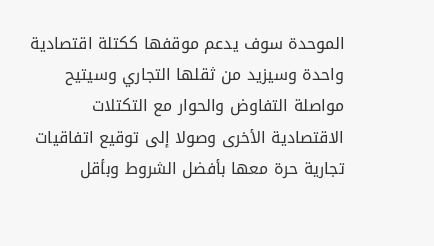الموحدة سوف يدعم موقفها ككتلة اقتصادية واحدة وسيزيد من ثقلها التجاري وسيتيح مواصلة التفاوض والحوار مع التكتلات الاقتصادية الأخرى وصولا إلى توقيع اتفاقيات تجارية حرة معها بأفضل الشروط وبأقل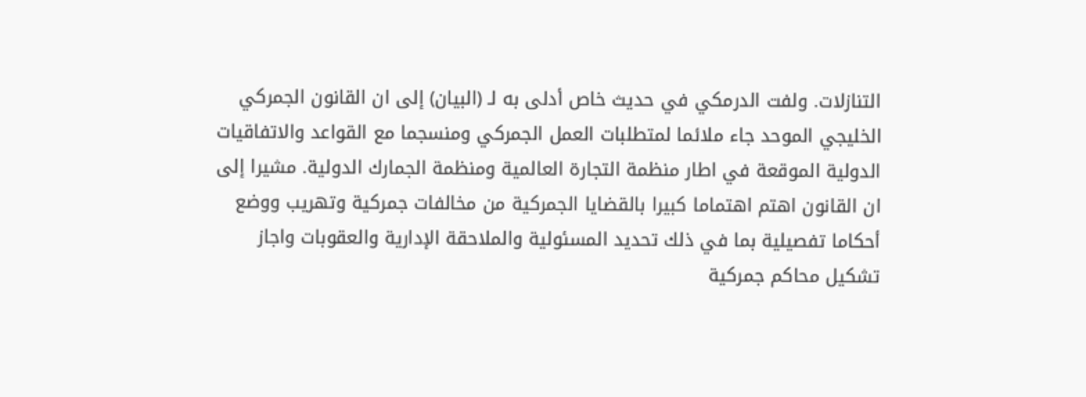التنازلات. ولفت الدرمكي في حديث خاص أدلى به لـ (البيان) إلى ان القانون الجمركي الخليجي الموحد جاء ملائما لمتطلبات العمل الجمركي ومنسجما مع القواعد والاتفاقيات الدولية الموقعة في اطار منظمة التجارة العالمية ومنظمة الجمارك الدولية. مشيرا إلى ان القانون اهتم اهتماما كبيرا بالقضايا الجمركية من مخالفات جمركية وتهريب ووضع أحكاما تفصيلية بما في ذلك تحديد المسئولية والملاحقة الإدارية والعقوبات واجاز تشكيل محاكم جمركية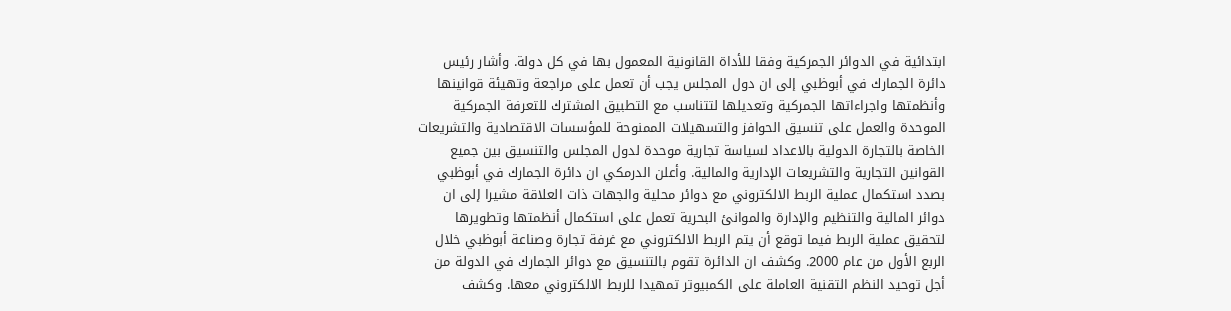ابتدائية في الدوائر الجمركية وفقا للأداة القانونية المعمول بها في كل دولة. وأشار رئيس دائرة الجمارك في أبوظبي إلى ان دول المجلس يجب أن تعمل على مراجعة وتهيئة قوانينها وأنظمتها واجراءاتها الجمركية وتعديلها لتتناسب مع التطبيق المشترك للتعرفة الجمركية الموحدة والعمل على تنسيق الحوافز والتسهيلات الممنوحة للمؤسسات الاقتصادية والتشريعات الخاصة بالتجارة الدولية بالاعداد لسياسة تجارية موحدة لدول المجلس والتنسيق بين جميع القوانين التجارية والتشريعات الإدارية والمالية. وأعلن الدرمكي ان دائرة الجمارك في أبوظبي بصدد استكمال عملية الربط الالكتروني مع دوائر محلية والجهات ذات العلاقة مشيرا إلى ان دوائر المالية والتنظيم والإدارة والموانئ البحرية تعمل على استكمال أنظمتها وتطويرها لتحقيق عملية الربط فيما توقع أن يتم الربط الالكتروني مع غرفة تجارة وصناعة أبوظبي خلال الربع الأول من عام 2000. وكشف ان الدائرة تقوم بالتنسيق مع دوائر الجمارك في الدولة من أجل توحيد النظم التقنية العاملة على الكمبيوتر تمهيدا للربط الالكتروني معها. وكشف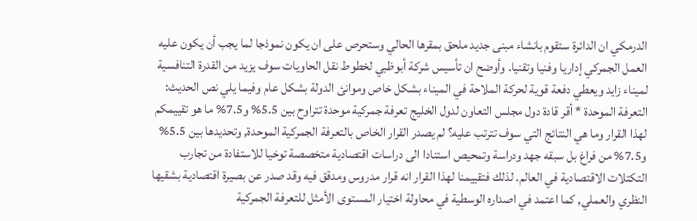الدرمكي ان الدائرة ستقوم بانشاء مبنى جديد ملحق بمقرها الحالي وستحرص على ان يكون نموذجا لما يجب أن يكون عليه العمل الجمركي إداريا وفنيا وتقنيا. وأوضح ان تأسيس شركة أبوظبي لخطوط نقل الحاويات سوف يزيد من القدرة التنافسية لميناء زايد ويعطي دفعة قوية لحركة الملاحة في الميناء بشكل خاص وموانئ الدولة بشكل عام وفيما يلي نص الحديث: التعرفة الموحدة * أقر قادة دول مجلس التعاون لدول الخليج تعرفة جمركية موحدة تتراوح بين 5.5% و7.5% ما هو تقييمكم لهذا القرار وما هي النتائج التي سوف تترتب عليه؟ لم يصدر القرار الخاص بالتعرفة الجمركية الموحدة, وتحديدها بين 5.5% و7.5% من فراغ بل سبقه جهد ودراسة وتمحيص استنادا الى دراسات اقتصادية متخصصة توخيا للاستفادة من تجارب التكتلات الاقتصادية في العالم. لذلك فتقييمنا لهذا القرار انه قرار مدروس ومدقق فيه وقد صدر عن بصيرة اقتصادية بشقيها النظري والعملي, كما اعتمد في اصداره الوسطية في محاولة اختيار المستوى الأمثل للتعرفة الجمركية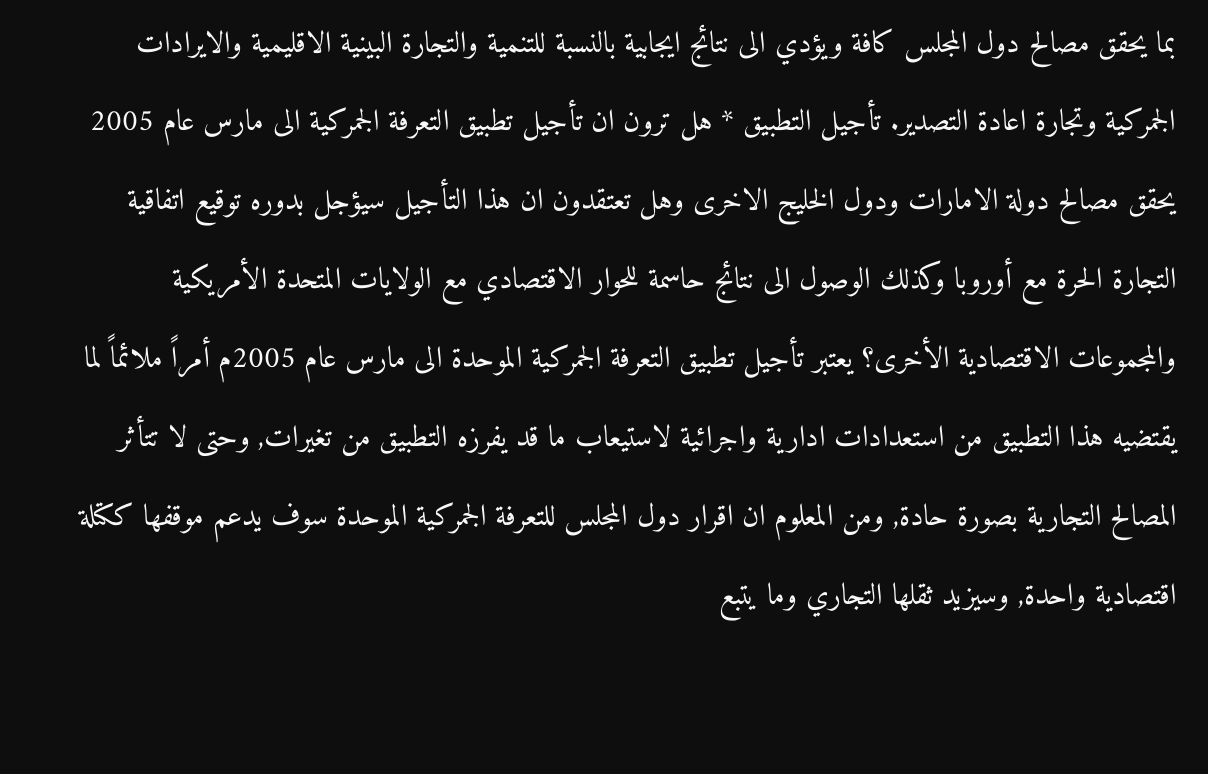بما يحقق مصالح دول المجلس كافة ويؤدي الى نتائج ايجابية بالنسبة للتنمية والتجارة البينية الاقليمية والايرادات الجمركية وتجارة اعادة التصدير. تأجيل التطبيق * هل ترون ان تأجيل تطبيق التعرفة الجمركية الى مارس عام 2005 يحقق مصالح دولة الامارات ودول الخليج الاخرى وهل تعتقدون ان هذا التأجيل سيؤجل بدوره توقيع اتفاقية التجارة الحرة مع أوروبا وكذلك الوصول الى نتائج حاسمة للحوار الاقتصادي مع الولايات المتحدة الأمريكية والمجموعات الاقتصادية الأخرى؟ يعتبر تأجيل تطبيق التعرفة الجمركية الموحدة الى مارس عام 2005م أمراً ملائماً لما يقتضيه هذا التطبيق من استعدادات ادارية واجرائية لاستيعاب ما قد يفرزه التطبيق من تغيرات, وحتى لا تتأثر المصالح التجارية بصورة حادة, ومن المعلوم ان اقرار دول المجلس للتعرفة الجمركية الموحدة سوف يدعم موقفها ككتلة اقتصادية واحدة, وسيزيد ثقلها التجاري وما يتبع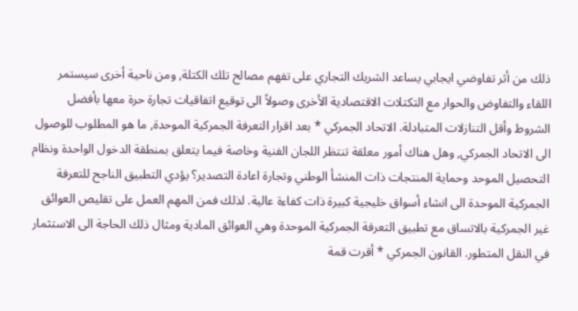ذلك من أثر تفاوضي ايجابي يساعد الشريك التجاري على تفهم مصالح تلك الكتلة, ومن ناحية أخرى سيستمر اللقاء والتفاوض والحوار مع التكتلات الاقتصادية الأخرى وصولاً الى توقيع اتفاقيات تجارة حرة معها بأفضل الشروط وأقل التنازلات المتبادلة. الاتحاد الجمركي * بعد اقرار التعرفة الجمركية الموحدة, ما هو المطلوب للوصول الى الاتحاد الجمركي, وهل هناك أمور معلقة تنتظر اللجان الفنية وخاصة فيما يتعلق بمنطقة الدخول الواحدة ونظام التحصيل الموحد وحماية المنتجات ذات المنشأ الوطني وتجارة اعادة التصدير؟ يؤدي التطبيق الناجح للتعرفة الجمركية الموحدة الى انشاء أسواق خليجية كبيرة ذات كفاءة عالية. لذلك فمن المهم العمل على تقليص العوائق غير الجمركية بالاتساق مع تطبيق التعرفة الجمركية الموحدة وهي العوائق المادية ومثال ذلك الحاجة الى الاستثمار في النقل المتطور. القانون الجمركي * أقرت قمة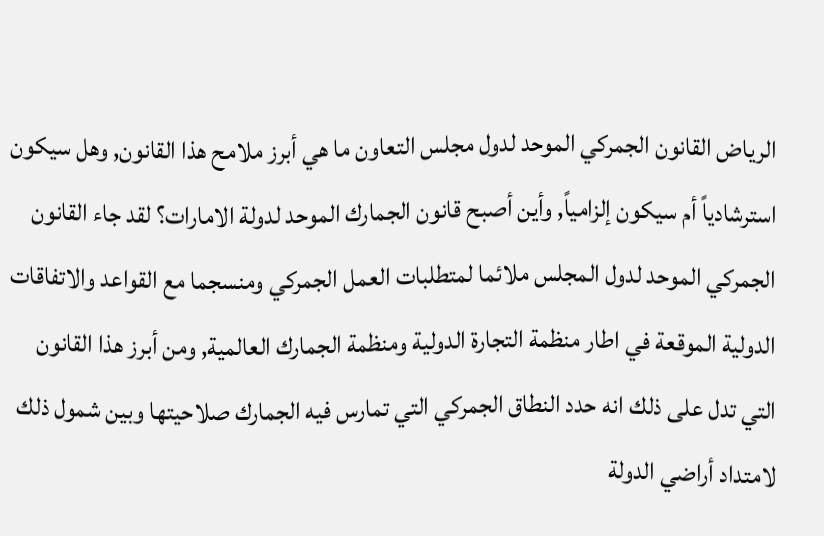الرياض القانون الجمركي الموحد لدول مجلس التعاون ما هي أبرز ملامح هذا القانون, وهل سيكون استرشادياً أم سيكون إلزامياً, وأين أصبح قانون الجمارك الموحد لدولة الامارات؟ لقد جاء القانون الجمركي الموحد لدول المجلس ملائما لمتطلبات العمل الجمركي ومنسجما مع القواعد والاتفاقات الدولية الموقعة في اطار منظمة التجارة الدولية ومنظمة الجمارك العالمية, ومن أبرز هذا القانون التي تدل على ذلك انه حدد النطاق الجمركي التي تمارس فيه الجمارك صلاحيتها وبين شمول ذلك لامتداد أراضي الدولة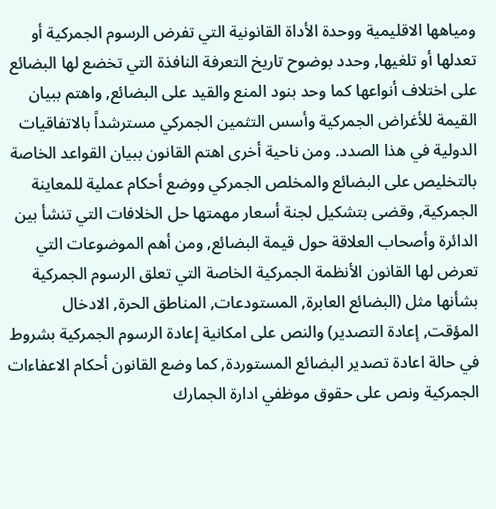ومياهها الاقليمية ووحدة الأداة القانونية التي تفرض الرسوم الجمركية أو تعدلها أو تلغيها, وحدد بوضوح تاريخ التعرفة النافذة التي تخضع لها البضائع على اختلاف أنواعها كما وحد بنود المنع والقيد على البضائع, واهتم ببيان القيمة للأغراض الجمركية وأسس التثمين الجمركي مسترشداً بالاتفاقيات الدولية في هذا الصدد. ومن ناحية أخرى اهتم القانون ببيان القواعد الخاصة بالتخليص على البضائع والمخلص الجمركي ووضع أحكام عملية للمعاينة الجمركية, وقضى بتشكيل لجنة أسعار مهمتها حل الخلافات التي تنشأ بين الدائرة وأصحاب العلاقة حول قيمة البضائع, ومن أهم الموضوعات التي تعرض لها القانون الأنظمة الجمركية الخاصة التي تعلق الرسوم الجمركية بشأنها مثل (البضائع العابرة, المستودعات, المناطق الحرة, الادخال المؤقت, إعادة التصدير) والنص على امكانية إعادة الرسوم الجمركية بشروط في حالة اعادة تصدير البضائع المستوردة, كما وضع القانون أحكام الاعفاءات الجمركية ونص على حقوق موظفي ادارة الجمارك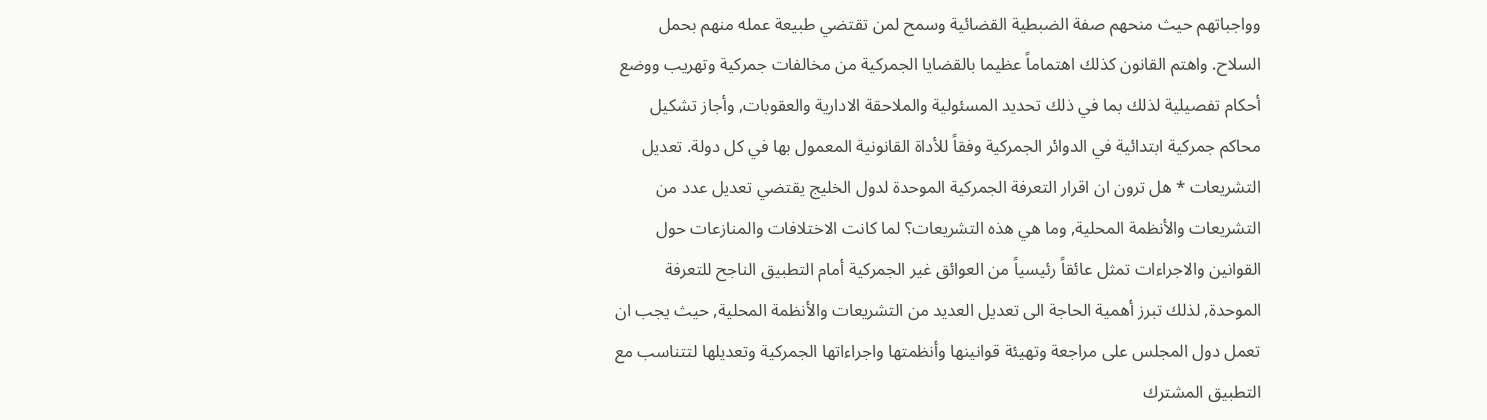وواجباتهم حيث منحهم صفة الضبطية القضائية وسمح لمن تقتضي طبيعة عمله منهم بحمل السلاح. واهتم القانون كذلك اهتماماً عظيما بالقضايا الجمركية من مخالفات جمركية وتهريب ووضع أحكام تفصيلية لذلك بما في ذلك تحديد المسئولية والملاحقة الادارية والعقوبات, وأجاز تشكيل محاكم جمركية ابتدائية في الدوائر الجمركية وفقاً للأداة القانونية المعمول بها في كل دولة. تعديل التشريعات * هل ترون ان اقرار التعرفة الجمركية الموحدة لدول الخليج يقتضي تعديل عدد من التشريعات والأنظمة المحلية, وما هي هذه التشريعات؟ لما كانت الاختلافات والمنازعات حول القوانين والاجراءات تمثل عائقاً رئيسياً من العوائق غير الجمركية أمام التطبيق الناجح للتعرفة الموحدة, لذلك تبرز أهمية الحاجة الى تعديل العديد من التشريعات والأنظمة المحلية, حيث يجب ان تعمل دول المجلس على مراجعة وتهيئة قوانينها وأنظمتها واجراءاتها الجمركية وتعديلها لتتناسب مع التطبيق المشترك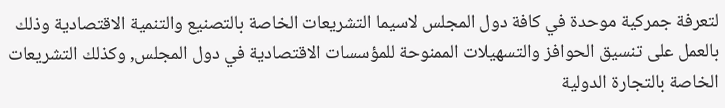لتعرفة جمركية موحدة في كافة دول المجلس لاسيما التشريعات الخاصة بالتصنيع والتنمية الاقتصادية وذلك بالعمل على تنسيق الحوافز والتسهيلات الممنوحة للمؤسسات الاقتصادية في دول المجلس, وكذلك التشريعات الخاصة بالتجارة الدولية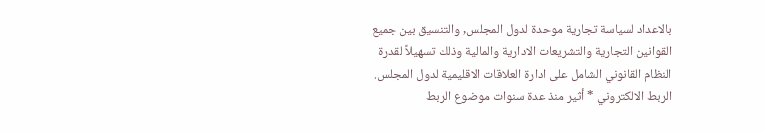بالاعداد لسياسة تجارية موحدة لدول المجلس, والتنسيق بين جميع القوانين التجارية والتشريعات الادارية والمالية وذلك تسهيلاً لقدرة النظام القانوني الشامل على ادارة العلاقات الاقليمية لدول المجلس. الربط الالكتروني * أثير منذ عدة سنوات موضوع الربط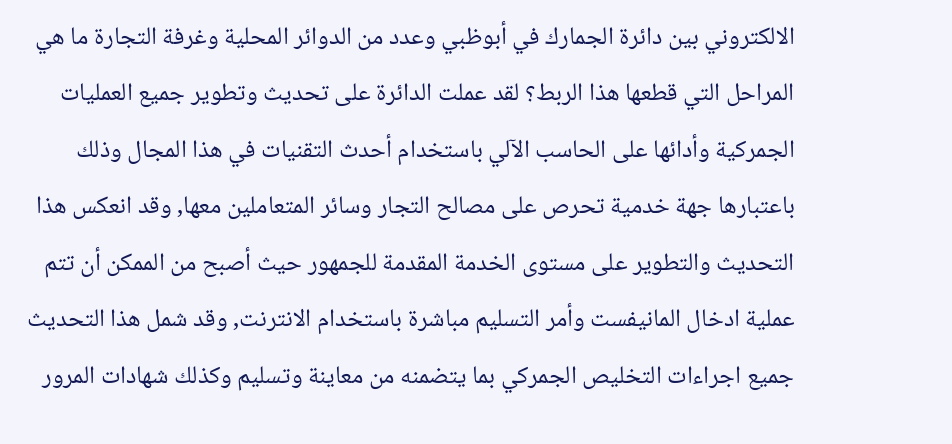الالكتروني بين دائرة الجمارك في أبوظبي وعدد من الدوائر المحلية وغرفة التجارة ما هي المراحل التي قطعها هذا الربط؟ لقد عملت الدائرة على تحديث وتطوير جميع العمليات الجمركية وأدائها على الحاسب الآلي باستخدام أحدث التقنيات في هذا المجال وذلك باعتبارها جهة خدمية تحرص على مصالح التجار وسائر المتعاملين معها, وقد انعكس هذا التحديث والتطوير على مستوى الخدمة المقدمة للجمهور حيث أصبح من الممكن أن تتم عملية ادخال المانيفست وأمر التسليم مباشرة باستخدام الانترنت, وقد شمل هذا التحديث جميع اجراءات التخليص الجمركي بما يتضمنه من معاينة وتسليم وكذلك شهادات المرور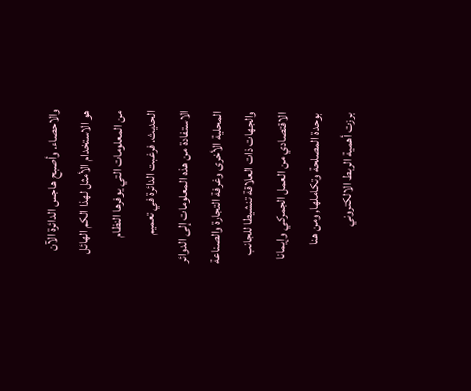والاحصاء. وأصبح هاجس الدائرة الآن هو الاستخدام الأمثل لهذا الكم الهائل من المعلومات التي يوفرها النظام الحديث. فرغبت الدائرة في تعميم الاستفادة من هذه المعلومات إلى الدوائر المحلية الأخرى وغرفة التجارة والصناعة والجهات ذات العلاقة تنشيطا للجانب الاقتصادي من العمل الجمركي وإيمانا بوحدة المصلحة وتكاملها, ومن هنا برزت أهمية الربط الالكتروني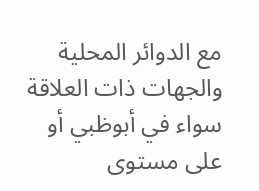مع الدوائر المحلية والجهات ذات العلاقة سواء في أبوظبي أو على مستوى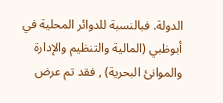الدولة. فبالنسبة للدوائر المحلية في أبوظبي (المالية والتنظيم والإدارة والموانئ البحرية) , فقد تم عرض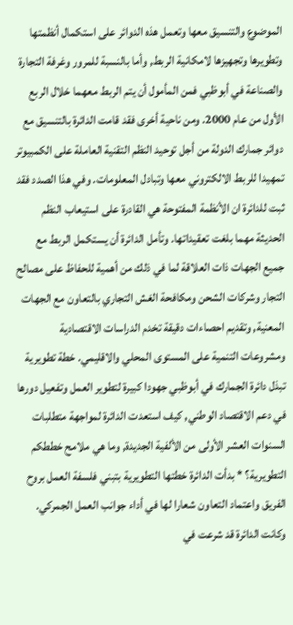الموضوع والتنسيق معها وتعمل هذه الدوائر على استكمال أنظمتها وتطويرها وتجهيزها لامكانية الربط, وأما بالنسبة للمرور وغرفة التجارة والصناعة في أبوظبي فمن المأمول أن يتم الربط معهما خلال الربع الأول من عام 2000. ومن ناحية أخرى فقد قامت الدائرة بالتنسيق مع دوائر جمارك الدولة من أجل توحيد النظم التقنية العاملة على الكمبيوتر تمهيدا للربط الالكتروني معها وتبادل المعلومات. وفي هذا الصدد فقد ثبت للدائرة ان الأنظمة المفتوحة هي القادرة على استيعاب النظم الحديثة مهما بلغت تعقيداتها. وتأمل الدائرة أن يستكمل الربط مع جميع الجهات ذات العلاقة لما في ذلك من أهمية للحفاظ على مصالح التجار وشركات الشحن ومكافحة الغش التجاري بالتعاون مع الجهات المعنية, وتقديم احصاءات دقيقة تخدم الدراسات الاقتصادية ومشروعات التنمية على المستوى المحلي والاقليمي. خطة تطويرية تبذل دائرة الجمارك في أبوظبي جهودا كبيرة لتطوير العمل وتفعيل دورها في دعم الاقتصاد الوطني, كيف استعدت الدائرة لمواجهة متطلبات السنوات العشر الأولى من الألفية الجديدة, وما هي ملامح خططكم التطويرية؟ * بدأت الدائرة خطتها التطويرية بتبني فلسفة العمل بروح الفريق واعتماد التعاون شعارا لها في أداء جوانب العمل الجمركي. وكانت الدائرة قد شرعت في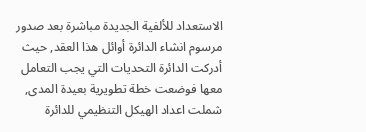الاستعداد للألفية الجديدة مباشرة بعد صدور مرسوم انشاء الدائرة أوائل هذا العقد, حيث أدركت الدائرة التحديات التي يجب التعامل معها فوضعت خطة تطويرية بعيدة المدى, شملت اعداد الهيكل التنظيمي للدائرة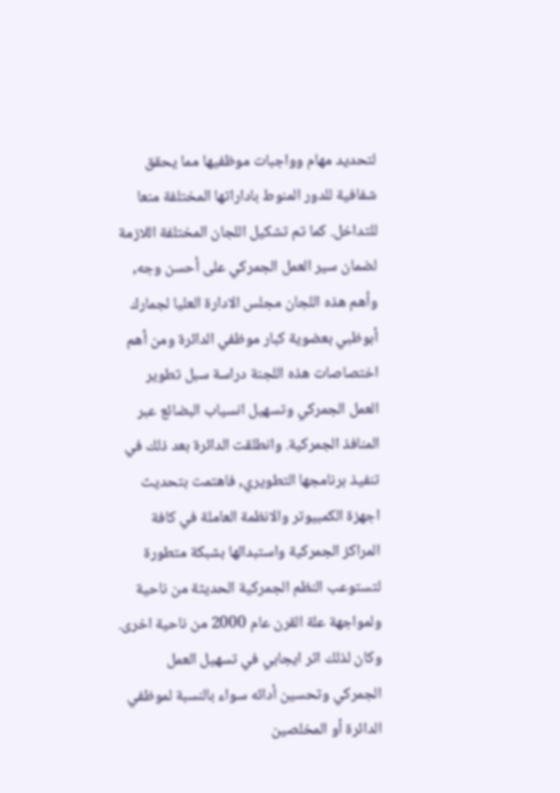لتحديد مهام وواجبات موظفيها مما يحقق شفافية للدور المنوط باداراتها المختلفة منعا للتداخل. كما تم تشكيل اللجان المختلفة اللازمة لضمان سير العمل الجمركي على أحسن وجه, وأهم هذه اللجان مجلس الادارة العليا لجمارك أبوظبي بعضوية كبار موظفي الدائرة ومن أهم اختصاصات هذه اللجنة دراسة سبل تطوير العمل الجمركي وتسهيل انسياب البضائع عبر المنافذ الجمركية. وانطلقت الدائرة بعد ذلك في تنفيذ برنامجها التطويري, فاهتمت بتحديث اجهزة الكمبيوتر والانظمة العاملة في كافة المراكز الجمركية واستبدالها بشبكة متطورة لتستوعب النظم الجمركية الحديثة من ناحية ولمواجهة علة القرن عام 2000 من ناحية اخرى. وكان لذلك اثر ايجابي في تسهيل العمل الجمركي وتحسين أدائه سواء بالنسبة لموظفي الدائرة أو المخلصين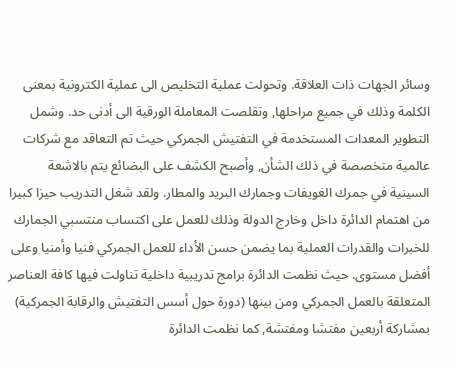وسائر الجهات ذات العلاقة. وتحولت عملية التخليص الى عملية الكترونية بمعنى الكلمة وذلك في جميع مراحلها, وتقلصت المعاملة الورقية الى أدنى حد. وشمل التطوير المعدات المستخدمة في التفتيش الجمركي حيث تم التعاقد مع شركات عالمية متخصصة في ذلك الشأن, وأصبح الكشف على البضائع يتم بالاشعة السينية في جمرك الغويفات وجمارك البريد والمطار. ولقد شغل التدريب حيزا كبيرا من اهتمام الدائرة داخل وخارج الدولة وذلك للعمل على اكتساب منتسبي الجمارك للخبرات والقدرات العملية بما يضمن حسن الأداء للعمل الجمركي فنيا وأمنيا وعلى أفضل مستوى. حيث نظمت الدائرة برامج تدريبية داخلية تناولت فيها كافة العناصر المتعلقة بالعمل الجمركي ومن بينها (دورة حول أسس التفتيش والرقابة الجمركية) بمشاركة أربعين مفتشا ومفتشة, كما نظمت الدائرة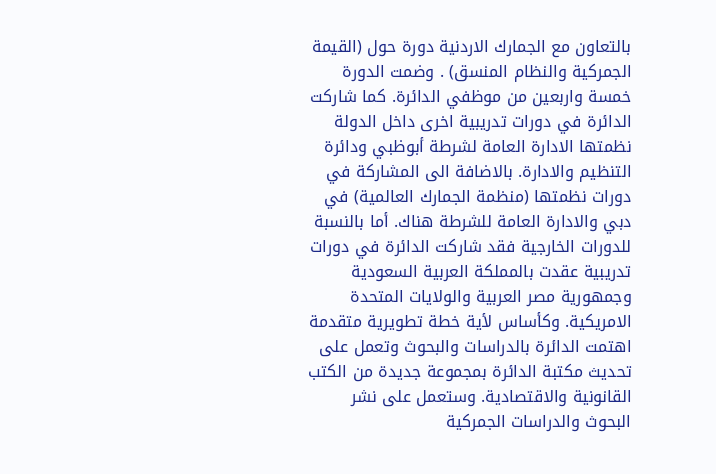بالتعاون مع الجمارك الاردنية دورة حول (القيمة الجمركية والنظام المنسق) . وضمت الدورة خمسة واربعين من موظفي الدائرة. كما شاركت الدائرة في دورات تدريبية اخرى داخل الدولة نظمتها الادارة العامة لشرطة أبوظبي ودائرة التنظيم والادارة. بالاضافة الى المشاركة في دورات نظمتها (منظمة الجمارك العالمية) في دبي والادارة العامة للشرطة هناك. أما بالنسبة للدورات الخارجية فقد شاركت الدائرة في دورات تدريبية عقدت بالمملكة العربية السعودية وجمهورية مصر العربية والولايات المتحدة الامريكية. وكأساس لأية خطة تطويرية متقدمة اهتمت الدائرة بالدراسات والبحوث وتعمل على تحديث مكتبة الدائرة بمجموعة جديدة من الكتب القانونية والاقتصادية. وستعمل على نشر البحوث والدراسات الجمركية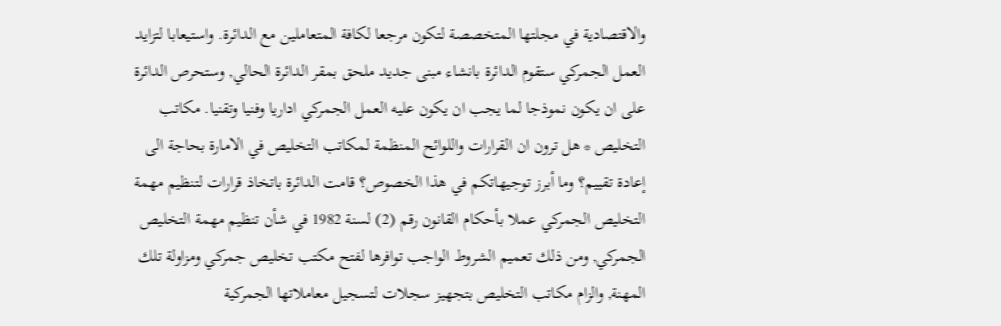والاقتصادية في مجلتها المتخصصة لتكون مرجعا لكافة المتعاملين مع الدائرة. واستيعابا لتزايد العمل الجمركي ستقوم الدائرة بانشاء مبنى جديد ملحق بمقر الدائرة الحالي, وستحرص الدائرة على ان يكون نموذجا لما يجب ان يكون عليه العمل الجمركي اداريا وفنيا وتقنيا. مكاتب التخليص * هل ترون ان القرارات واللوائح المنظمة لمكاتب التخليص في الامارة بحاجة الى إعادة تقييم؟ وما أبرز توجيهاتكم في هذا الخصوص؟ قامت الدائرة باتخاذ قرارات لتنظيم مهمة التخليص الجمركي عملا بأحكام القانون رقم (2) لسنة 1982 في شأن تنظيم مهمة التخليص الجمركي, ومن ذلك تعميم الشروط الواجب توافرها لفتح مكتب تخليص جمركي ومزاولة تلك المهنة, والزام مكاتب التخليص بتجهيز سجلات لتسجيل معاملاتها الجمركية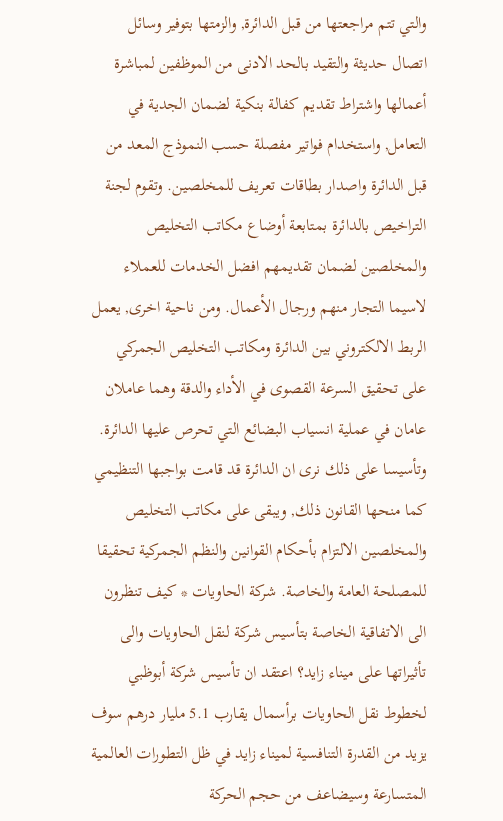والتي تتم مراجعتها من قبل الدائرة, والزمتها بتوفير وسائل اتصال حديثة والتقيد بالحد الادنى من الموظفين لمباشرة أعمالها واشتراط تقديم كفالة بنكية لضمان الجدية في التعامل, واستخدام فواتير مفصلة حسب النموذج المعد من قبل الدائرة واصدار بطاقات تعريف للمخلصين. وتقوم لجنة التراخيص بالدائرة بمتابعة أوضاع مكاتب التخليص والمخلصين لضمان تقديمهم افضل الخدمات للعملاء لاسيما التجار منهم ورجال الأعمال. ومن ناحية اخرى, يعمل الربط الالكتروني بين الدائرة ومكاتب التخليص الجمركي على تحقيق السرعة القصوى في الأداء والدقة وهما عاملان عامان في عملية انسياب البضائع التي تحرص عليها الدائرة. وتأسيسا على ذلك نرى ان الدائرة قد قامت بواجبها التنظيمي كما منحها القانون ذلك, ويبقى على مكاتب التخليص والمخلصين الالتزام بأحكام القوانين والنظم الجمركية تحقيقا للمصلحة العامة والخاصة. شركة الحاويات * كيف تنظرون الى الاتفاقية الخاصة بتأسيس شركة لنقل الحاويات والى تأثيراتها على ميناء زايد؟ اعتقد ان تأسيس شركة أبوظبي لخطوط نقل الحاويات برأسمال يقارب 5.1 مليار درهم سوف يزيد من القدرة التنافسية لميناء زايد في ظل التطورات العالمية المتسارعة وسيضاعف من حجم الحركة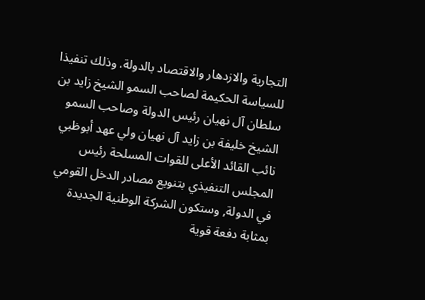التجارية والازدهار والاقتصاد بالدولة. وذلك تنفيذا للسياسة الحكيمة لصاحب السمو الشيخ زايد بن سلطان آل نهيان رئيس الدولة وصاحب السمو الشيخ خليفة بن زايد آل نهيان ولي عهد أبوظبي نائب القائد الأعلى للقوات المسلحة رئيس المجلس التنفيذي بتنويع مصادر الدخل القومي في الدولة, وستكون الشركة الوطنية الجديدة بمثابة دفعة قوية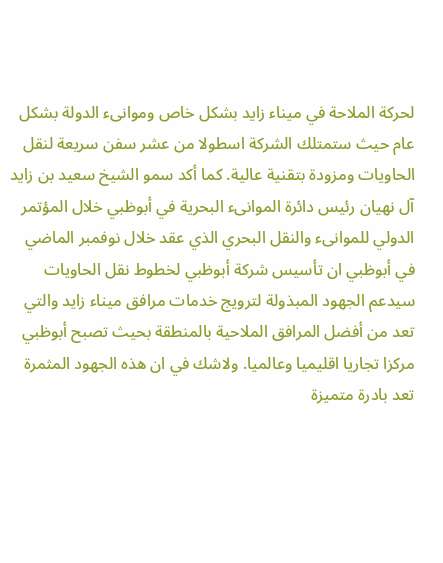لحركة الملاحة في ميناء زايد بشكل خاص وموانىء الدولة بشكل عام حيث ستمتلك الشركة اسطولا من عشر سفن سريعة لنقل الحاويات ومزودة بتقنية عالية. كما أكد سمو الشيخ سعيد بن زايد آل نهيان رئيس دائرة الموانىء البحرية في أبوظبي خلال المؤتمر الدولي للموانىء والنقل البحري الذي عقد خلال نوفمبر الماضي في أبوظبي ان تأسيس شركة أبوظبي لخطوط نقل الحاويات سيدعم الجهود المبذولة لترويج خدمات مرافق ميناء زايد والتي تعد من أفضل المرافق الملاحية بالمنطقة بحيث تصبح أبوظبي مركزا تجاريا اقليميا وعالميا. ولاشك في ان هذه الجهود المثمرة تعد بادرة متميزة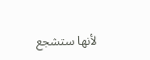لأنها ستشجع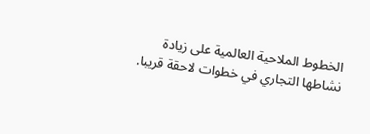الخطوط الملاحية العالمية على زيادة نشاطها التجاري في خطوات لاحقة قريبا.